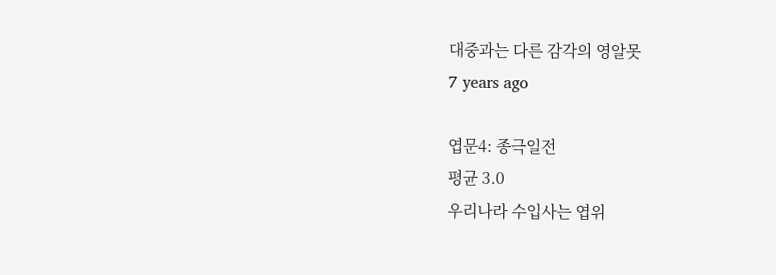대중과는 다른 감각의 영알못
7 years ago

엽문4: 종극일전
평균 3.0
우리나라 수입사는 엽위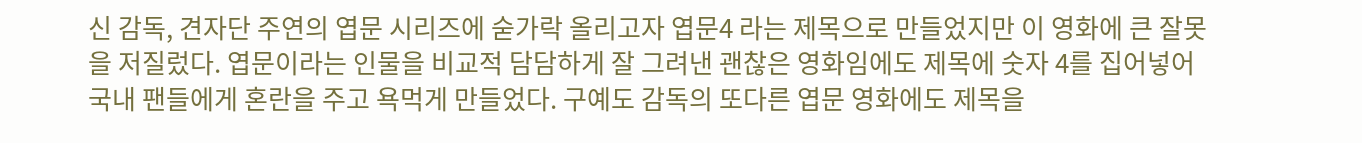신 감독, 견자단 주연의 엽문 시리즈에 숟가락 올리고자 엽문4 라는 제목으로 만들었지만 이 영화에 큰 잘못을 저질렀다. 엽문이라는 인물을 비교적 담담하게 잘 그려낸 괜찮은 영화임에도 제목에 숫자 4를 집어넣어 국내 팬들에게 혼란을 주고 욕먹게 만들었다. 구예도 감독의 또다른 엽문 영화에도 제목을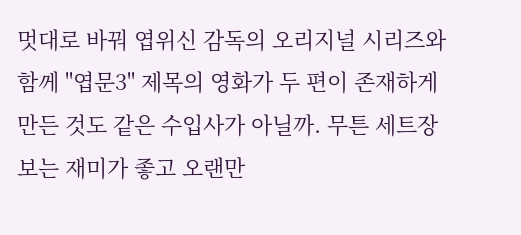멋대로 바꿔 엽위신 감독의 오리지널 시리즈와 함께 "엽문3" 제목의 영화가 두 편이 존재하게 만든 것도 같은 수입사가 아닐까. 무튼 세트장 보는 재미가 좋고 오랜만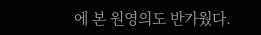에 본 원영의도 반가웠다.